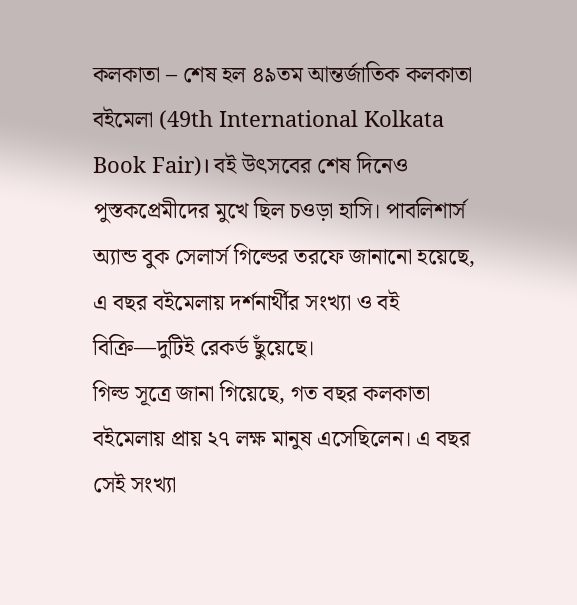কলকাতা – শেষ হল ৪৯তম আন্তর্জাতিক কলকাতা বইমেলা (49th International Kolkata Book Fair)। বই উৎসবের শেষ দিনেও পুস্তকপ্রেমীদের মুখে ছিল চওড়া হাসি। পাবলিশার্স অ্যান্ড বুক সেলার্স গিল্ডের তরফে জানানো হয়েছে, এ বছর বইমেলায় দর্শনার্থীর সংখ্যা ও বই বিক্রি—দুটিই রেকর্ড ছুঁয়েছে।
গিল্ড সূত্রে জানা গিয়েছে, গত বছর কলকাতা বইমেলায় প্রায় ২৭ লক্ষ মানুষ এসেছিলেন। এ বছর সেই সংখ্যা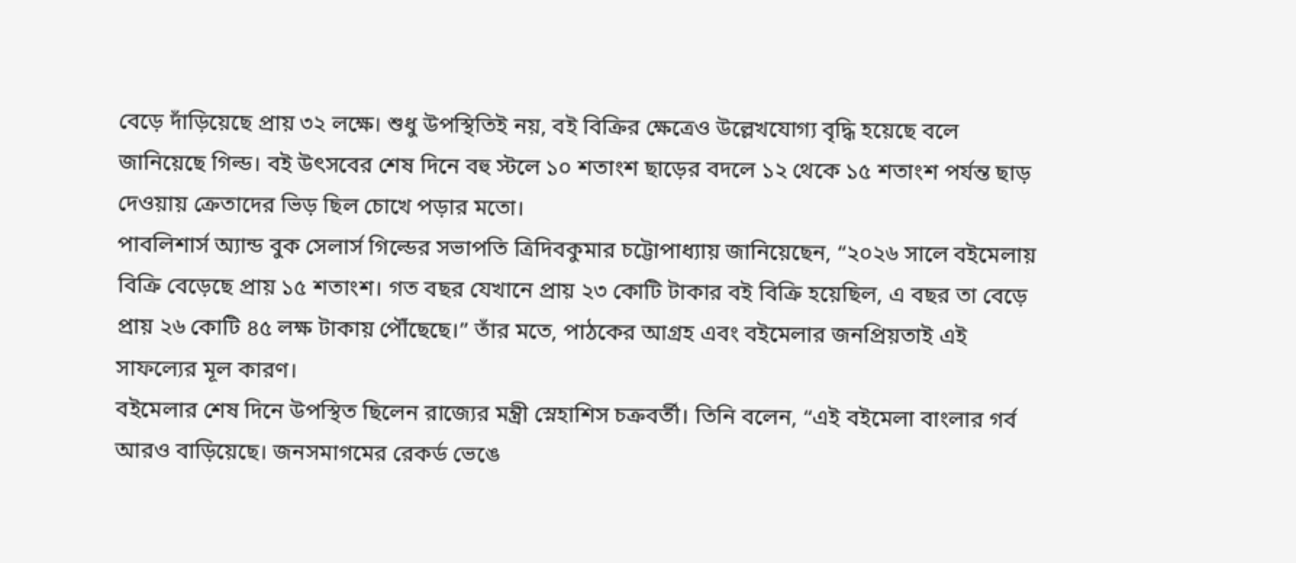বেড়ে দাঁড়িয়েছে প্রায় ৩২ লক্ষে। শুধু উপস্থিতিই নয়, বই বিক্রির ক্ষেত্রেও উল্লেখযোগ্য বৃদ্ধি হয়েছে বলে জানিয়েছে গিল্ড। বই উৎসবের শেষ দিনে বহু স্টলে ১০ শতাংশ ছাড়ের বদলে ১২ থেকে ১৫ শতাংশ পর্যন্ত ছাড় দেওয়ায় ক্রেতাদের ভিড় ছিল চোখে পড়ার মতো।
পাবলিশার্স অ্যান্ড বুক সেলার্স গিল্ডের সভাপতি ত্রিদিবকুমার চট্টোপাধ্যায় জানিয়েছেন, “২০২৬ সালে বইমেলায় বিক্রি বেড়েছে প্রায় ১৫ শতাংশ। গত বছর যেখানে প্রায় ২৩ কোটি টাকার বই বিক্রি হয়েছিল, এ বছর তা বেড়ে প্রায় ২৬ কোটি ৪৫ লক্ষ টাকায় পৌঁছেছে।” তাঁর মতে, পাঠকের আগ্রহ এবং বইমেলার জনপ্রিয়তাই এই সাফল্যের মূল কারণ।
বইমেলার শেষ দিনে উপস্থিত ছিলেন রাজ্যের মন্ত্রী স্নেহাশিস চক্রবর্তী। তিনি বলেন, “এই বইমেলা বাংলার গর্ব আরও বাড়িয়েছে। জনসমাগমের রেকর্ড ভেঙে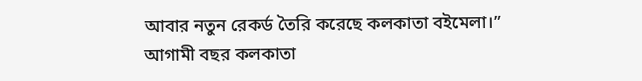আবার নতুন রেকর্ড তৈরি করেছে কলকাতা বইমেলা।”
আগামী বছর কলকাতা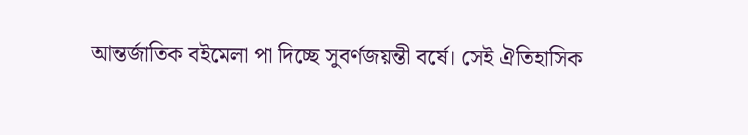আন্তর্জাতিক বইমেলা পা দিচ্ছে সুবর্ণজয়ন্তী বর্ষে। সেই ঐতিহাসিক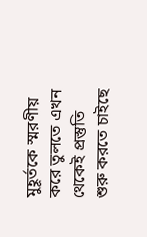মুহূর্তকে স্মরণীয় করে তুলতে এখন থেকেই প্রস্তুতি শুরু করতে চাইছে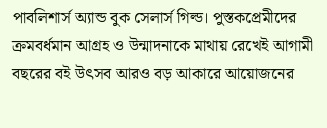পাবলিশার্স অ্যান্ড বুক সেলার্স গিল্ড। পুস্তকপ্রেমীদের ক্রমবর্ধমান আগ্রহ ও উন্মাদনাকে মাথায় রেখেই আগামী বছরের বই উৎসব আরও বড় আকারে আয়োজনের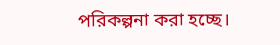পরিকল্পনা করা হচ্ছে।